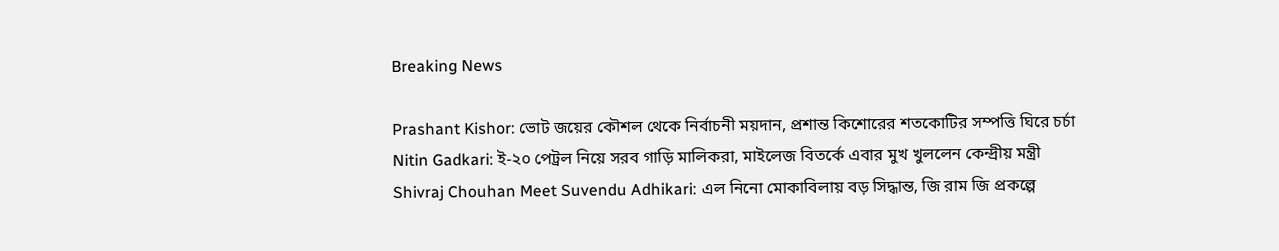Breaking News

Prashant Kishor: ভোট জয়ের কৌশল থেকে নির্বাচনী ময়দান, প্রশান্ত কিশোরের শতকোটির সম্পত্তি ঘিরে চর্চা Nitin Gadkari: ই-২০ পেট্রল নিয়ে সরব গাড়ি মালিকরা, মাইলেজ বিতর্কে এবার মুখ খুললেন কেন্দ্রীয় মন্ত্রী Shivraj Chouhan Meet Suvendu Adhikari: এল নিনো মোকাবিলায় বড় সিদ্ধান্ত, জি রাম জি প্রকল্পে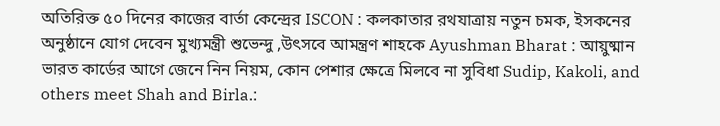অতিরিক্ত ৫০ দিনের কাজের বার্তা কেন্দ্রের ISCON : কলকাতার রথযাত্রায় নতুন চমক, ইসকনের অনুষ্ঠানে যোগ দেবেন মুখ্যমন্ত্রী শুভেন্দু ,উৎসবে আমন্ত্রণ শাহকে Ayushman Bharat : আয়ুষ্মান ভারত কার্ডের আগে জেনে নিন নিয়ম, কোন পেশার ক্ষেত্রে মিলবে না সুবিধা Sudip, Kakoli, and others meet Shah and Birla.: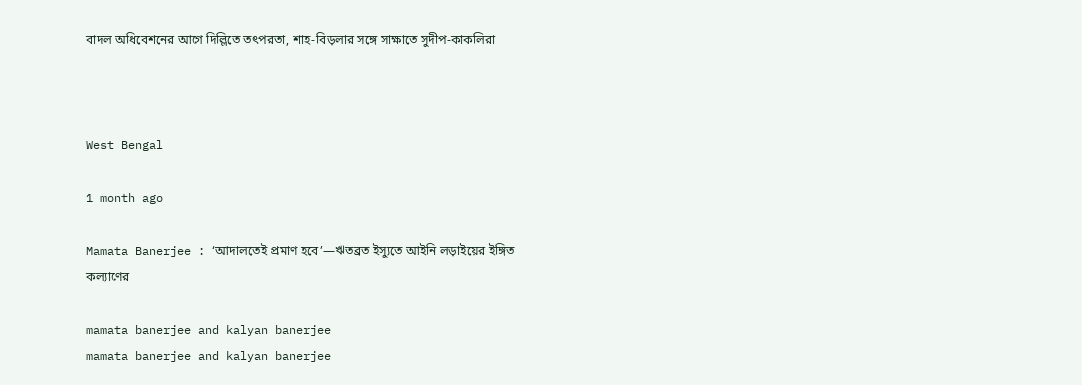বাদল অধিবেশনের আগে দিল্লিতে তৎপরতা, শাহ-বিড়লার সঙ্গে সাক্ষাতে সুদীপ-কাকলিরা



West Bengal

1 month ago

Mamata Banerjee : ‘আদালতেই প্রমাণ হবে’—ঋতব্রত ইস্যুতে আইনি লড়াইয়ের ইঙ্গিত কল্যাণের

mamata banerjee and kalyan banerjee
mamata banerjee and kalyan banerjee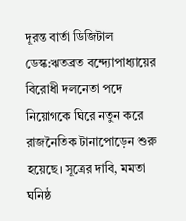দূরন্ত বার্তা ডিজিটাল ডেস্ক:ঋতব্রত বন্দ্যোপাধ্যায়ের  বিরোধী দলনেতা পদে নিয়োগকে ঘিরে নতুন করে রাজনৈতিক টানাপোড়েন শুরু হয়েছে। সূত্রের দাবি, মমতা ঘনিষ্ঠ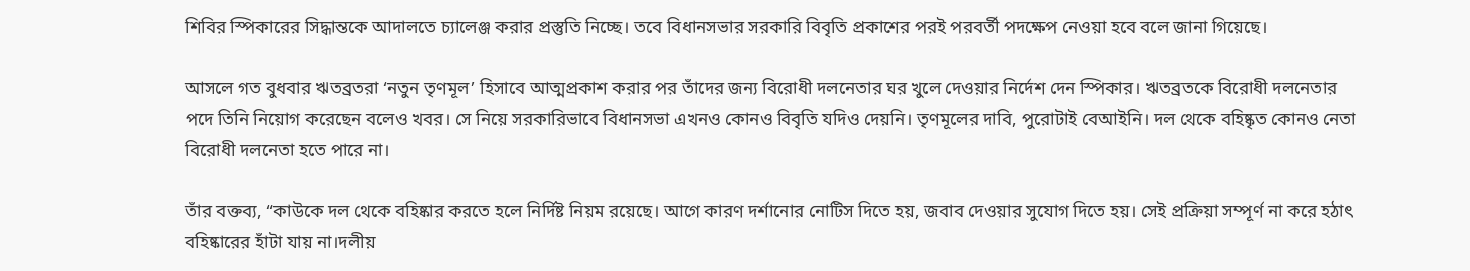শিবির স্পিকারের সিদ্ধান্তকে আদালতে চ্যালেঞ্জ করার প্রস্তুতি নিচ্ছে। তবে বিধানসভার সরকারি বিবৃতি প্রকাশের পরই পরবর্তী পদক্ষেপ নেওয়া হবে বলে জানা গিয়েছে।

আসলে গত বুধবার ঋতব্রতরা ‘নতুন তৃণমূল’ হিসাবে আত্মপ্রকাশ করার পর তাঁদের জন্য বিরোধী দলনেতার ঘর খুলে দেওয়ার নির্দেশ দেন স্পিকার। ঋতব্রতকে বিরোধী দলনেতার পদে তিনি নিয়োগ করেছেন বলেও খবর। সে নিয়ে সরকারিভাবে বিধানসভা এখনও কোনও বিবৃতি যদিও দেয়নি। তৃণমূলের দাবি, পুরোটাই বেআইনি। দল থেকে বহিষ্কৃত কোনও নেতা বিরোধী দলনেতা হতে পারে না।

তাঁর বক্তব্য, “কাউকে দল থেকে বহিষ্কার করতে হলে নির্দিষ্ট নিয়ম রয়েছে। আগে কারণ দর্শানোর নোটিস দিতে হয়, জবাব দেওয়ার সুযোগ দিতে হয়। সেই প্রক্রিয়া সম্পূর্ণ না করে হঠাৎ বহিষ্কারের হাঁটা যায় না।দলীয়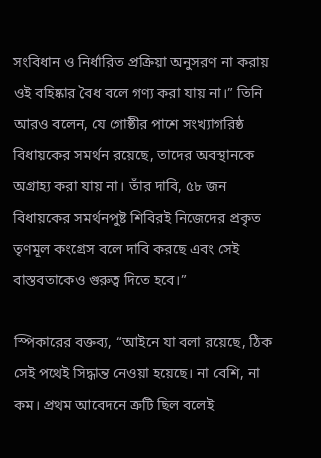সংবিধান ও নির্ধারিত প্রক্রিয়া অনুসরণ না করায় ওই বহিষ্কার বৈধ বলে গণ্য করা যায় না।” তিনি আরও বলেন, যে গোষ্ঠীর পাশে সংখ্যাগরিষ্ঠ বিধায়কের সমর্থন রয়েছে, তাদের অবস্থানকে অগ্রাহ্য করা যায় না। তাঁর দাবি, ৫৮ জন বিধায়কের সমর্থনপুষ্ট শিবিরই নিজেদের প্রকৃত তৃণমূল কংগ্রেস বলে দাবি করছে এবং সেই বাস্তবতাকেও গুরুত্ব দিতে হবে।”

স্পিকারের বক্তব্য, “আইনে যা বলা রয়েছে, ঠিক সেই পথেই সিদ্ধান্ত নেওয়া হয়েছে। না বেশি, না কম। প্রথম আবেদনে ত্রুটি ছিল বলেই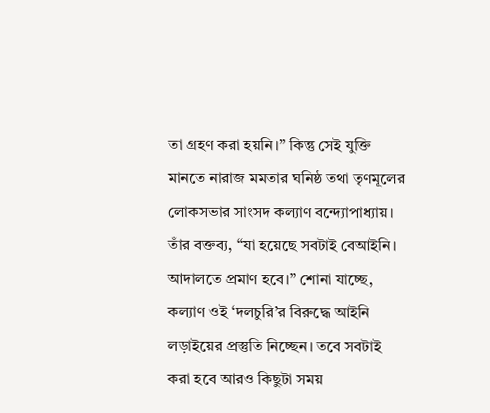তা গ্রহণ করা হয়নি।” কিন্তু সেই যুক্তি মানতে নারাজ মমতার ঘনিষ্ঠ তথা তৃণমূলের লোকসভার সাংসদ কল্যাণ বন্দ্যোপাধ্যায়। তাঁর বক্তব্য, “যা হয়েছে সবটাই বেআইনি। আদালতে প্রমাণ হবে।” শোনা যাচ্ছে, কল্যাণ ওই ‘দলচুরি’র বিরুদ্ধে আইনি লড়াইয়ের প্রস্তুতি নিচ্ছেন। তবে সবটাই করা হবে আরও কিছুটা সময়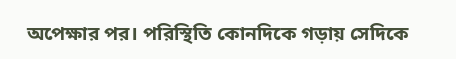অপেক্ষার পর। পরিস্থিতি কোনদিকে গড়ায় সেদিকে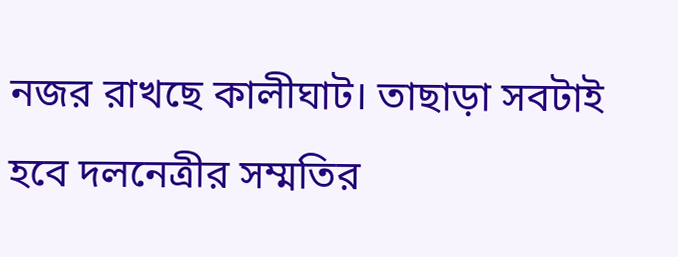নজর রাখছে কালীঘাট। তাছাড়া সবটাই হবে দলনেত্রীর সম্মতির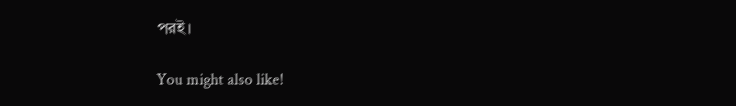পরই।

You might also like!